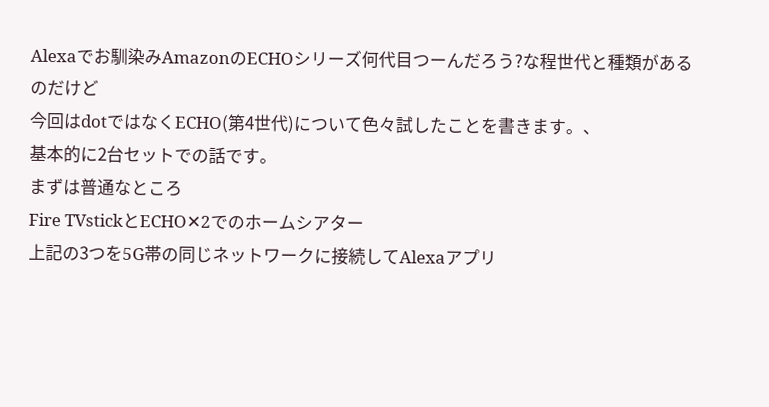Alexaでお馴染みAmazonのECHOシリーズ何代目つーんだろう?な程世代と種類があるのだけど
今回はdotではなくECHO(第4世代)について色々試したことを書きます。、
基本的に2台セットでの話です。
まずは普通なところ
Fire TVstickとECHO✕2でのホームシアター
上記の3つを5G帯の同じネットワークに接続してAlexaアプリ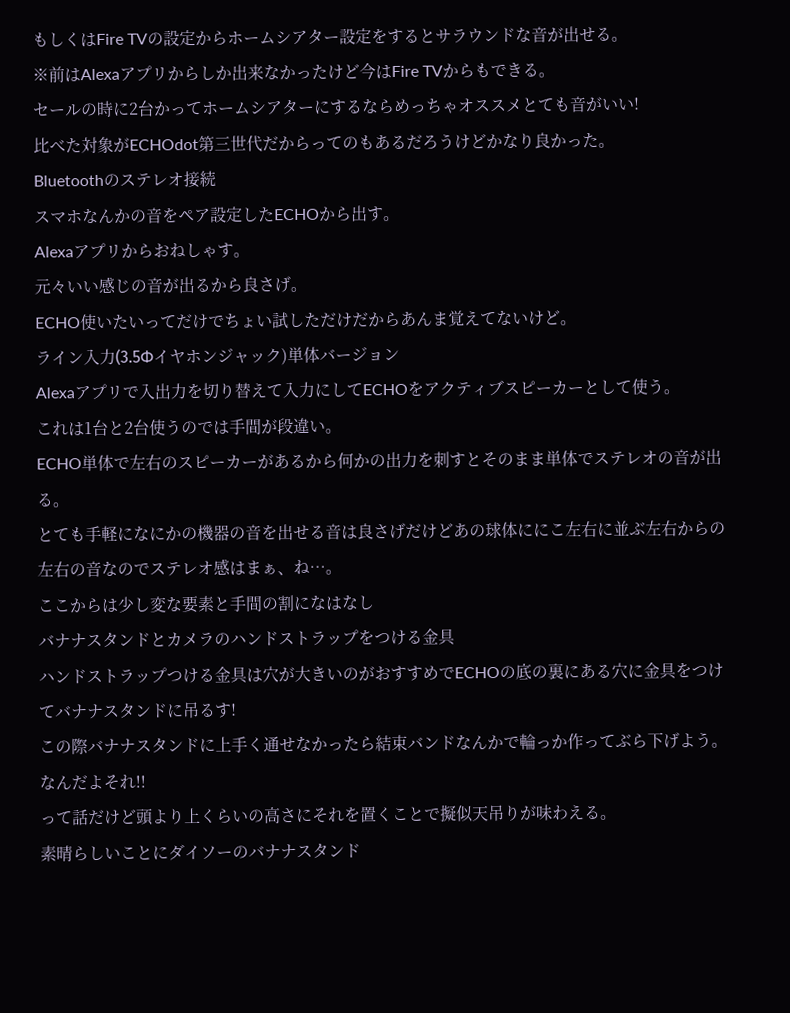もしくはFire TVの設定からホームシアター設定をするとサラウンドな音が出せる。
※前はAlexaアプリからしか出来なかったけど今はFire TVからもできる。
セールの時に2台かってホームシアターにするならめっちゃオススメとても音がいい!
比べた対象がECHOdot第三世代だからってのもあるだろうけどかなり良かった。
Bluetoothのステレオ接続
スマホなんかの音をペア設定したECHOから出す。
Alexaアプリからおねしゃす。
元々いい感じの音が出るから良さげ。
ECHO使いたいってだけでちょい試しただけだからあんま覚えてないけど。
ライン入力(3.5Φイヤホンジャック)単体バージョン
Alexaアプリで入出力を切り替えて入力にしてECHOをアクティブスピーカーとして使う。
これは1台と2台使うのでは手間が段違い。
ECHO単体で左右のスピーカーがあるから何かの出力を刺すとそのまま単体でステレオの音が出る。
とても手軽になにかの機器の音を出せる音は良さげだけどあの球体ににこ左右に並ぶ左右からの左右の音なのでステレオ感はまぁ、ね…。
ここからは少し変な要素と手間の割になはなし
バナナスタンドとカメラのハンドストラップをつける金具
ハンドストラップつける金具は穴が大きいのがおすすめでECHOの底の裏にある穴に金具をつけてバナナスタンドに吊るす!
この際バナナスタンドに上手く通せなかったら結束バンドなんかで輪っか作ってぶら下げよう。
なんだよそれ!!
って話だけど頭より上くらいの高さにそれを置くことで擬似天吊りが味わえる。
素晴らしいことにダイソーのバナナスタンド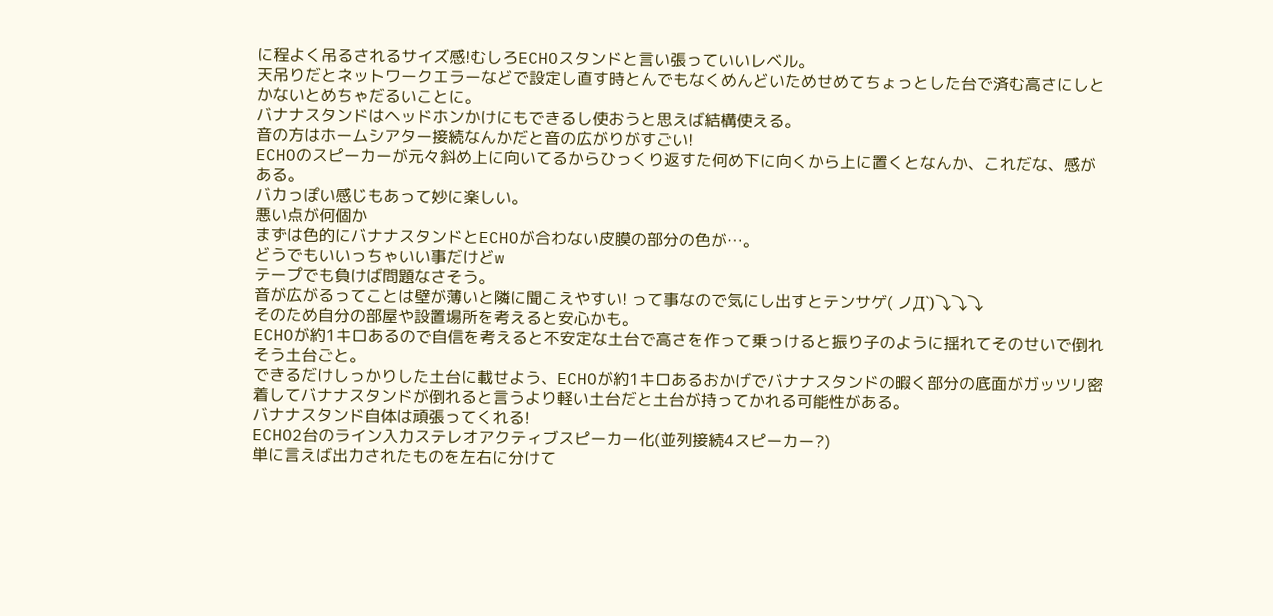に程よく吊るされるサイズ感!むしろECHOスタンドと言い張っていいレベル。
天吊りだとネットワークエラーなどで設定し直す時とんでもなくめんどいためせめてちょっとした台で済む高さにしとかないとめちゃだるいことに。
バナナスタンドはヘッドホンかけにもできるし使おうと思えば結構使える。
音の方はホームシアター接続なんかだと音の広がりがすごい!
ECHOのスピーカーが元々斜め上に向いてるからひっくり返すた何め下に向くから上に置くとなんか、これだな、感がある。
バカっぽい感じもあって妙に楽しい。
悪い点が何個か
まずは色的にバナナスタンドとECHOが合わない皮膜の部分の色が…。
どうでもいいっちゃいい事だけどw
テープでも負けば問題なさそう。
音が広がるってことは壁が薄いと隣に聞こえやすい! って事なので気にし出すとテンサゲ( ノД`)⤵⤵⤵
そのため自分の部屋や設置場所を考えると安心かも。
ECHOが約1キロあるので自信を考えると不安定な土台で高さを作って乗っけると振り子のように揺れてそのせいで倒れそう土台ごと。
できるだけしっかりした土台に載せよう、ECHOが約1キロあるおかげでバナナスタンドの暇く部分の底面がガッツリ密着してバナナスタンドが倒れると言うより軽い土台だと土台が持ってかれる可能性がある。
バナナスタンド自体は頑張ってくれる!
ECHO2台のライン入力ステレオアクティブスピーカー化(並列接続4スピーカー?)
単に言えば出力されたものを左右に分けて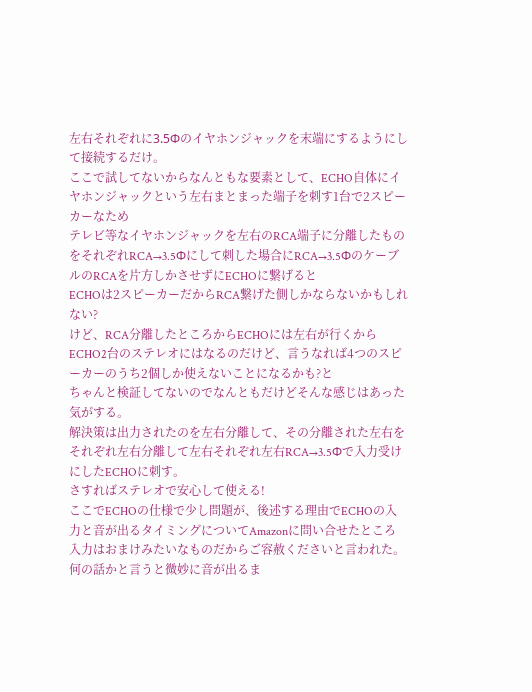左右それぞれに3.5Φのイヤホンジャックを末端にするようにして接続するだけ。
ここで試してないからなんともな要素として、ECHO自体にイヤホンジャックという左右まとまった端子を刺す1台で2スピーカーなため
テレビ等なイヤホンジャックを左右のRCA端子に分離したものをそれぞれRCA→3.5Φにして刺した場合にRCA→3.5ΦのケーブルのRCAを片方しかさせずにECHOに繋げると
ECHOは2スピーカーだからRCA繋げた側しかならないかもしれない?
けど、RCA分離したところからECHOには左右が行くからECHO2台のステレオにはなるのだけど、言うなれば4つのスピーカーのうち2個しか使えないことになるかも?と
ちゃんと検証してないのでなんともだけどそんな感じはあった気がする。
解決策は出力されたのを左右分離して、その分離された左右をそれぞれ左右分離して左右それぞれ左右RCA→3.5Φで入力受けにしたECHOに刺す。
さすればステレオで安心して使える!
ここでECHOの仕様で少し問題が、後述する理由でECHOの入力と音が出るタイミングについてAmazonに問い合せたところ
入力はおまけみたいなものだからご容赦くださいと言われた。
何の話かと言うと微妙に音が出るま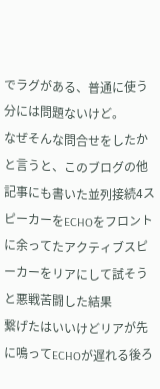でラグがある、普通に使う分には問題ないけど。
なぜそんな問合せをしたかと言うと、このブログの他記事にも書いた並列接続4スピーカーをECHOをフロントに余ってたアクティブスピーカーをリアにして試そうと悪戦苦闘した結果
繋げたはいいけどリアが先に鳴ってECHOが遅れる後ろ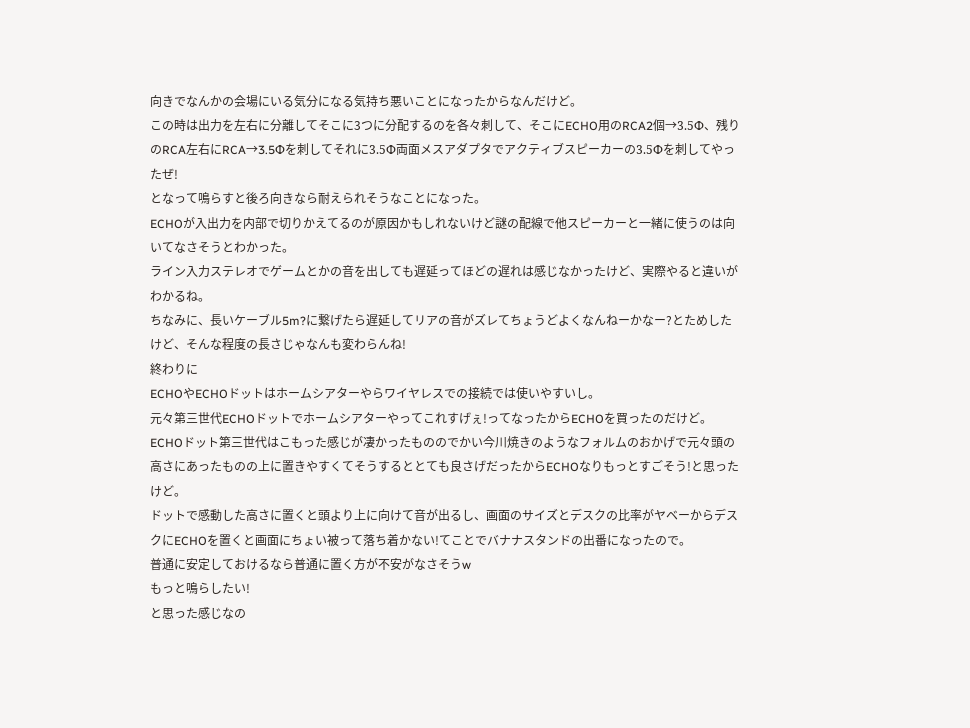向きでなんかの会場にいる気分になる気持ち悪いことになったからなんだけど。
この時は出力を左右に分離してそこに3つに分配するのを各々刺して、そこにECHO用のRCA2個→3.5Φ、残りのRCA左右にRCA→3.5Φを刺してそれに3.5Φ両面メスアダプタでアクティブスピーカーの3.5Φを刺してやったぜ!
となって鳴らすと後ろ向きなら耐えられそうなことになった。
ECHOが入出力を内部で切りかえてるのが原因かもしれないけど謎の配線で他スピーカーと一緒に使うのは向いてなさそうとわかった。
ライン入力ステレオでゲームとかの音を出しても遅延ってほどの遅れは感じなかったけど、実際やると違いがわかるね。
ちなみに、長いケーブル5m?に繋げたら遅延してリアの音がズレてちょうどよくなんねーかなー?とためしたけど、そんな程度の長さじゃなんも変わらんね!
終わりに
ECHOやECHOドットはホームシアターやらワイヤレスでの接続では使いやすいし。
元々第三世代ECHOドットでホームシアターやってこれすげぇ!ってなったからECHOを買ったのだけど。
ECHOドット第三世代はこもった感じが凄かったもののでかい今川焼きのようなフォルムのおかげで元々頭の高さにあったものの上に置きやすくてそうするととても良さげだったからECHOなりもっとすごそう!と思ったけど。
ドットで感動した高さに置くと頭より上に向けて音が出るし、画面のサイズとデスクの比率がヤベーからデスクにECHOを置くと画面にちょい被って落ち着かない!てことでバナナスタンドの出番になったので。
普通に安定しておけるなら普通に置く方が不安がなさそうw
もっと鳴らしたい!
と思った感じなの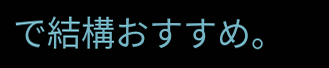で結構おすすめ。